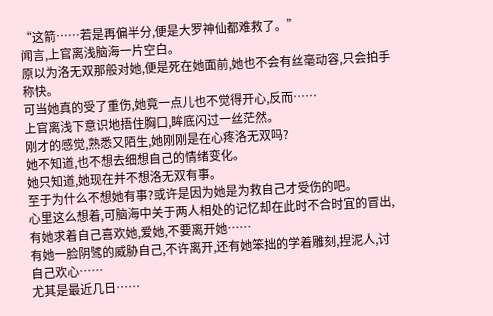“这箭……若是再偏半分,便是大罗神仙都难救了。”
闻言,上官离浅脑海一片空白。
原以为洛无双那般对她,便是死在她面前,她也不会有丝毫动容,只会拍手称快。
可当她真的受了重伤,她竟一点儿也不觉得开心,反而……
上官离浅下意识地捂住胸口,眸底闪过一丝茫然。
刚才的感觉,熟悉又陌生,她刚刚是在心疼洛无双吗?
她不知道,也不想去细想自己的情绪变化。
她只知道,她现在并不想洛无双有事。
至于为什么不想她有事?或许是因为她是为救自己才受伤的吧。
心里这么想着,可脑海中关于两人相处的记忆却在此时不合时宜的冒出,有她求着自己喜欢她,爱她,不要离开她……
有她一脸阴骘的威胁自己,不许离开,还有她笨拙的学着雕刻,捏泥人,讨自己欢心……
尤其是最近几日……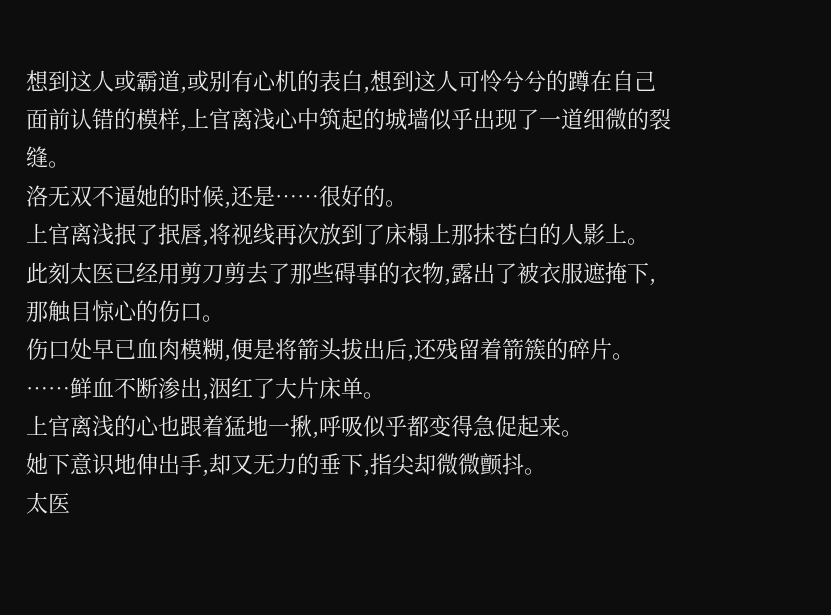想到这人或霸道,或别有心机的表白,想到这人可怜兮兮的蹲在自己面前认错的模样,上官离浅心中筑起的城墙似乎出现了一道细微的裂缝。
洛无双不逼她的时候,还是……很好的。
上官离浅抿了抿唇,将视线再次放到了床榻上那抹苍白的人影上。
此刻太医已经用剪刀剪去了那些碍事的衣物,露出了被衣服遮掩下,那触目惊心的伤口。
伤口处早已血肉模糊,便是将箭头拔出后,还残留着箭簇的碎片。
……鲜血不断渗出,洇红了大片床单。
上官离浅的心也跟着猛地一揪,呼吸似乎都变得急促起来。
她下意识地伸出手,却又无力的垂下,指尖却微微颤抖。
太医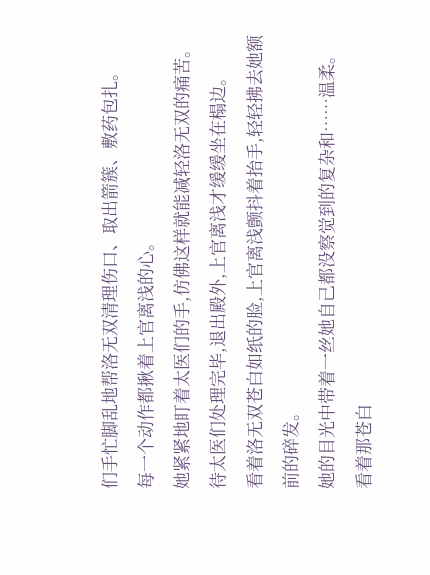们手忙脚乱地帮洛无双清理伤口、取出箭簇、敷药包扎。
每一个动作都揪着上官离浅的心。
她紧紧地盯着太医们的手,仿佛这样就能减轻洛无双的痛苦。
待太医们处理完毕,退出殿外,上官离浅才缓缓坐在榻边。
看着洛无双苍白如纸的脸,上官离浅颤抖着抬手,轻轻拂去她额前的碎发。
她的目光中带着一丝她自己都没察觉到的复杂和……温柔。
看着那苍白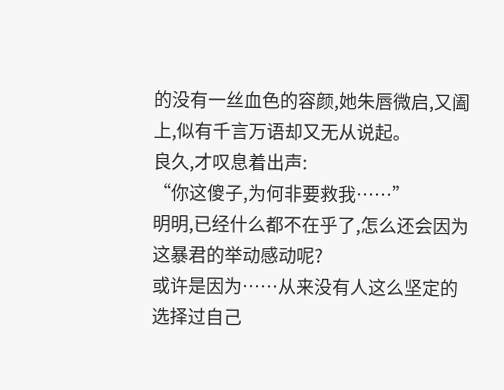的没有一丝血色的容颜,她朱唇微启,又阖上,似有千言万语却又无从说起。
良久,才叹息着出声:
“你这傻子,为何非要救我……”
明明,已经什么都不在乎了,怎么还会因为这暴君的举动感动呢?
或许是因为……从来没有人这么坚定的选择过自己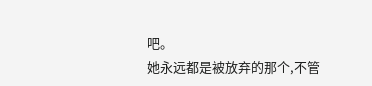吧。
她永远都是被放弃的那个,不管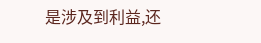是涉及到利益,还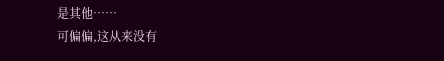是其他……
可偏偏,这从来没有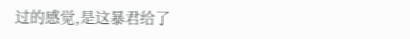过的感觉,是这暴君给了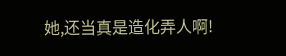她,还当真是造化弄人啊!